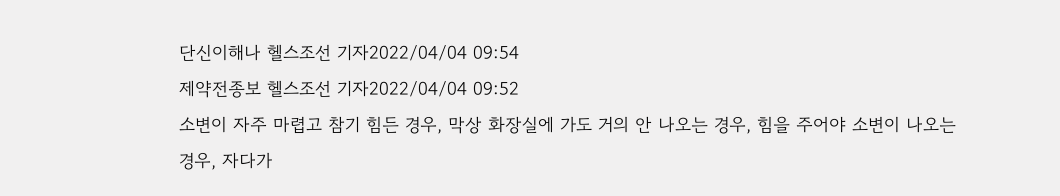단신이해나 헬스조선 기자2022/04/04 09:54
제약전종보 헬스조선 기자2022/04/04 09:52
소변이 자주 마렵고 참기 힘든 경우, 막상 화장실에 가도 거의 안 나오는 경우, 힘을 주어야 소변이 나오는 경우, 자다가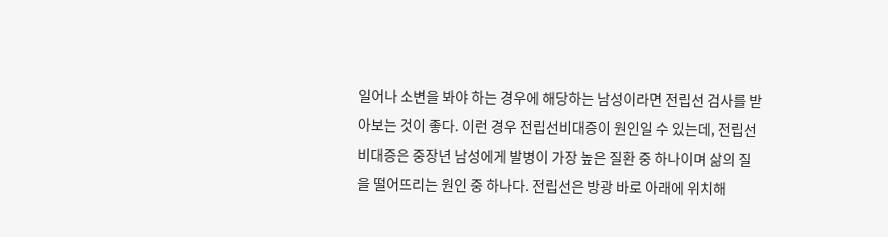일어나 소변을 봐야 하는 경우에 해당하는 남성이라면 전립선 검사를 받아보는 것이 좋다. 이런 경우 전립선비대증이 원인일 수 있는데, 전립선비대증은 중장년 남성에게 발병이 가장 높은 질환 중 하나이며 삶의 질을 떨어뜨리는 원인 중 하나다. 전립선은 방광 바로 아래에 위치해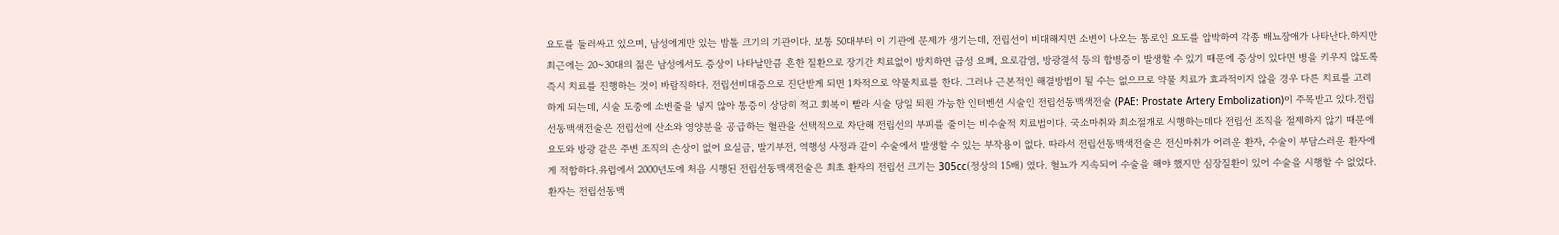요도를 둘러싸고 있으며, 남성에게만 있는 밤톨 크기의 기관이다. 보통 50대부터 이 기관에 문제가 생기는데, 전립선이 비대해지면 소변이 나오는 통로인 요도를 압박하여 각종 배뇨장애가 나타난다.하지만 최근에는 20~30대의 젊은 남성에서도 증상이 나타날만큼 흔한 질환으로 장기간 치료없이 방치하면 급성 요폐, 요로감염, 방광결석 등의 합병증이 발생할 수 있기 때문에 증상이 있다면 병을 키우지 않도록 즉시 치료를 진행하는 것이 바람직하다. 전립선비대증으로 진단받게 되면 1차적으로 약물치료를 한다. 그러나 근본적인 해결방법이 될 수는 없으므로 약물 치료가 효과적이지 않을 경우 다른 치료를 고려하게 되는데, 시술 도중에 소변줄을 넣지 않아 통증이 상당히 적고 회복이 빨라 시술 당일 퇴원 가능한 인터벤션 시술인 전립선동맥색전술 (PAE: Prostate Artery Embolization)이 주목받고 있다.전립선동맥색전술은 전립선에 산소와 영양분을 공급하는 혈관을 선택적으로 차단해 전립선의 부피를 줄이는 비수술적 치료법이다. 국소마취와 최소절개로 시행하는데다 전립선 조직을 절제하지 않기 때문에 요도와 방광 같은 주변 조직의 손상이 없어 요실금, 발기부전, 역행성 사정과 같이 수술에서 발생할 수 있는 부작용이 없다. 따라서 전립선동맥색전술은 전신마취가 어려운 환자, 수술이 부담스러운 환자에게 적합하다.유럽에서 2000년도에 처음 시행된 전립선동맥색전술은 최초 환자의 전립선 크기는 305cc(정상의 15배) 였다. 혈뇨가 지속되어 수술을 해야 했지만 심장질환이 있어 수술을 시행할 수 없었다. 환자는 전립선동맥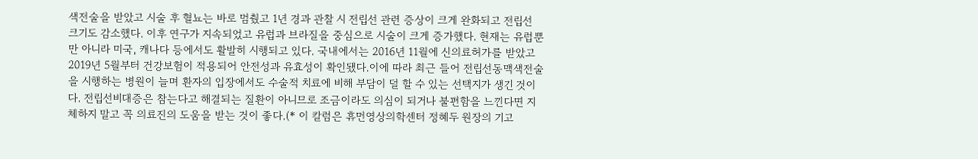색전술을 받았고 시술 후 혈뇨는 바로 멈췄고 1년 경과 관찰 시 전립선 관련 증상이 크게 완화되고 전립선 크기도 감소했다. 이후 연구가 지속되었고 유럽과 브라질을 중심으로 시술이 크게 증가했다. 현재는 유럽뿐만 아니라 미국, 캐나다 등에서도 활발히 시행되고 있다. 국내에서는 2016년 11월에 신의료허가를 받았고 2019년 5월부터 건강보험이 적용되어 안전성과 유효성이 확인됐다.이에 따라 최근 들어 전립선동맥색전술을 시행하는 병원이 늘며 환자의 입장에서도 수술적 치료에 비해 부담이 덜 할 수 있는 선택지가 생긴 것이다. 전립선비대증은 참는다고 해결되는 질환이 아니므로 조금이라도 의심이 되거나 불편함을 느낀다면 지체하지 말고 꼭 의료진의 도움을 받는 것이 좋다.(* 이 칼럼은 휴먼영상의학센터 정혜두 원장의 기고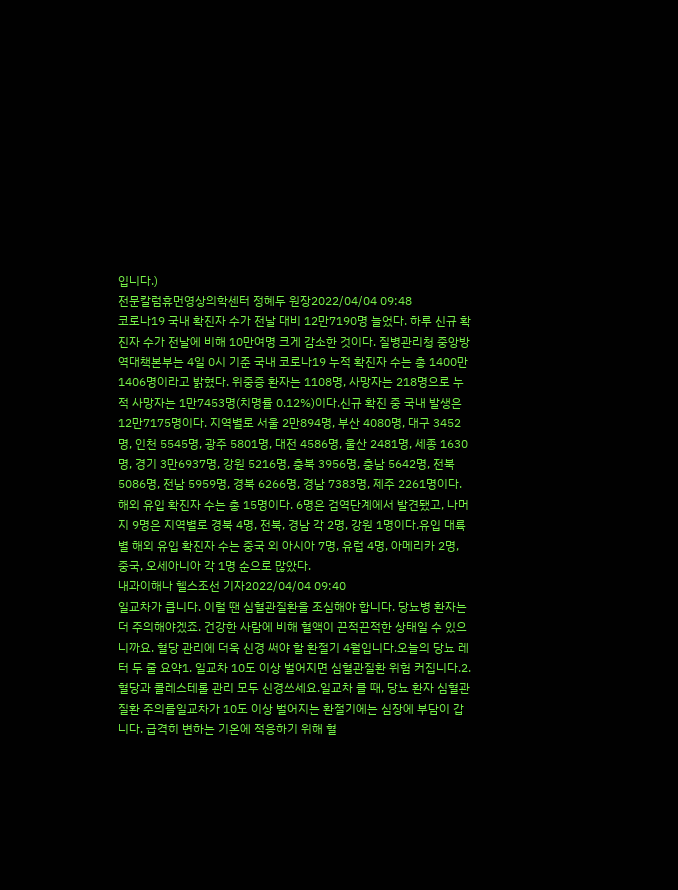입니다.)
전문칼럼휴먼영상의학센터 정혜두 원장2022/04/04 09:48
코로나19 국내 확진자 수가 전날 대비 12만7190명 늘었다. 하루 신규 확진자 수가 전날에 비해 10만여명 크게 감소한 것이다. 질병관리청 중앙방역대책본부는 4일 0시 기준 국내 코로나19 누적 확진자 수는 총 1400만1406명이라고 밝혔다. 위중증 환자는 1108명, 사망자는 218명으로 누적 사망자는 1만7453명(치명률 0.12%)이다.신규 확진 중 국내 발생은 12만7175명이다. 지역별로 서울 2만894명, 부산 4080명, 대구 3452명, 인천 5545명, 광주 5801명, 대전 4586명, 울산 2481명, 세종 1630명, 경기 3만6937명, 강원 5216명, 충북 3956명, 충남 5642명, 전북 5086명, 전남 5959명, 경북 6266명, 경남 7383명, 제주 2261명이다.해외 유입 확진자 수는 총 15명이다. 6명은 검역단계에서 발견됐고, 나머지 9명은 지역별로 경북 4명, 전북, 경남 각 2명, 강원 1명이다.유입 대륙별 해외 유입 확진자 수는 중국 외 아시아 7명, 유럽 4명, 아메리카 2명, 중국, 오세아니아 각 1명 순으로 많았다.
내과이해나 헬스조선 기자2022/04/04 09:40
일교차가 큽니다. 이럴 땐 심혈관질환을 조심해야 합니다. 당뇨병 환자는 더 주의해야겠죠. 건강한 사람에 비해 혈액이 끈적끈적한 상태일 수 있으니까요. 혈당 관리에 더욱 신경 써야 할 환절기 4월입니다.오늘의 당뇨 레터 두 줄 요약1. 일교차 10도 이상 벌어지면 심혈관질환 위험 커집니다.2. 혈당과 콜레스테롤 관리 모두 신경쓰세요.일교차 클 때, 당뇨 환자 심혈관질환 주의를일교차가 10도 이상 벌어지는 환절기에는 심장에 부담이 갑니다. 급격히 변하는 기온에 적응하기 위해 혈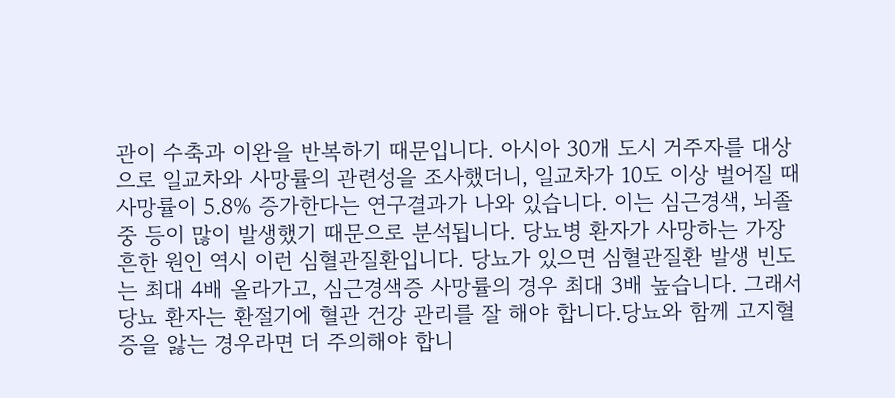관이 수축과 이완을 반복하기 때문입니다. 아시아 30개 도시 거주자를 대상으로 일교차와 사망률의 관련성을 조사했더니, 일교차가 10도 이상 벌어질 때 사망률이 5.8% 증가한다는 연구결과가 나와 있습니다. 이는 심근경색, 뇌졸중 등이 많이 발생했기 때문으로 분석됩니다. 당뇨병 환자가 사망하는 가장 흔한 원인 역시 이런 심혈관질환입니다. 당뇨가 있으면 심혈관질환 발생 빈도는 최대 4배 올라가고, 심근경색증 사망률의 경우 최대 3배 높습니다. 그래서 당뇨 환자는 환절기에 혈관 건강 관리를 잘 해야 합니다.당뇨와 함께 고지혈증을 앓는 경우라면 더 주의해야 합니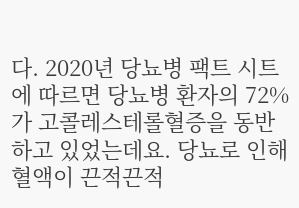다. 2020년 당뇨병 팩트 시트에 따르면 당뇨병 환자의 72%가 고콜레스테롤혈증을 동반하고 있었는데요. 당뇨로 인해 혈액이 끈적끈적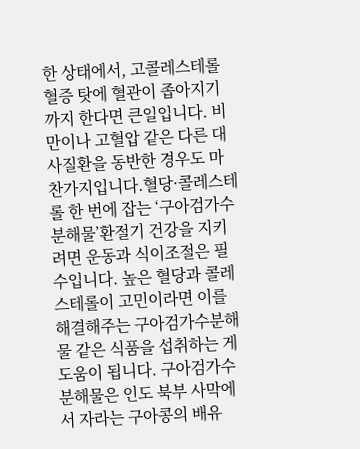한 상태에서, 고콜레스테롤혈증 탓에 혈관이 좁아지기까지 한다면 큰일입니다. 비만이나 고혈압 같은 다른 대사질환을 동반한 경우도 마찬가지입니다.혈당·콜레스테롤 한 번에 잡는 ‘구아검가수분해물’환절기 건강을 지키려면 운동과 식이조절은 필수입니다. 높은 혈당과 콜레스테롤이 고민이라면 이를 해결해주는 구아검가수분해물 같은 식품을 섭취하는 게 도움이 됩니다. 구아검가수분해물은 인도 북부 사막에서 자라는 구아콩의 배유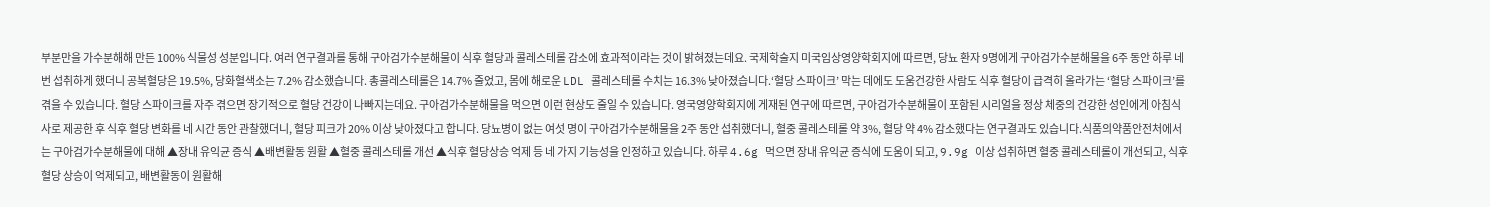부분만을 가수분해해 만든 100% 식물성 성분입니다. 여러 연구결과를 통해 구아검가수분해물이 식후 혈당과 콜레스테롤 감소에 효과적이라는 것이 밝혀졌는데요. 국제학술지 미국임상영양학회지에 따르면, 당뇨 환자 9명에게 구아검가수분해물을 6주 동안 하루 네 번 섭취하게 했더니 공복혈당은 19.5%, 당화혈색소는 7.2% 감소했습니다. 총콜레스테롤은 14.7% 줄었고, 몸에 해로운 LDL 콜레스테롤 수치는 16.3% 낮아졌습니다.‘혈당 스파이크’ 막는 데에도 도움건강한 사람도 식후 혈당이 급격히 올라가는 ‘혈당 스파이크’를 겪을 수 있습니다. 혈당 스파이크를 자주 겪으면 장기적으로 혈당 건강이 나빠지는데요. 구아검가수분해물을 먹으면 이런 현상도 줄일 수 있습니다. 영국영양학회지에 게재된 연구에 따르면, 구아검가수분해물이 포함된 시리얼을 정상 체중의 건강한 성인에게 아침식사로 제공한 후 식후 혈당 변화를 네 시간 동안 관찰했더니, 혈당 피크가 20% 이상 낮아졌다고 합니다. 당뇨병이 없는 여섯 명이 구아검가수분해물을 2주 동안 섭취했더니, 혈중 콜레스테롤 약 3%, 혈당 약 4% 감소했다는 연구결과도 있습니다.식품의약품안전처에서는 구아검가수분해물에 대해 ▲장내 유익균 증식 ▲배변활동 원활 ▲혈중 콜레스테롤 개선 ▲식후 혈당상승 억제 등 네 가지 기능성을 인정하고 있습니다. 하루 4.6g 먹으면 장내 유익균 증식에 도움이 되고, 9.9g 이상 섭취하면 혈중 콜레스테롤이 개선되고, 식후 혈당 상승이 억제되고, 배변활동이 원활해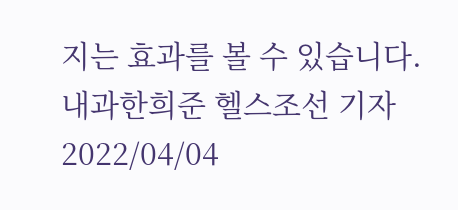지는 효과를 볼 수 있습니다.
내과한희준 헬스조선 기자2022/04/04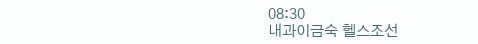08:30
내과이금숙 헬스조선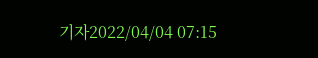기자2022/04/04 07:15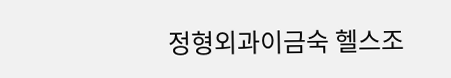정형외과이금숙 헬스조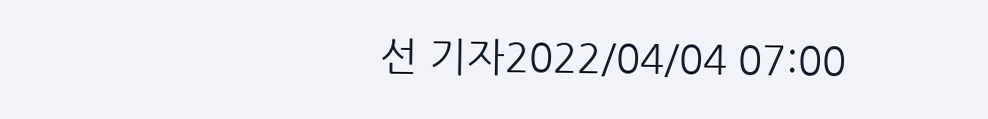선 기자2022/04/04 07:00